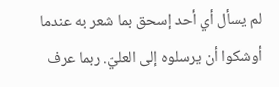لم يسأل أي أحد إسحق بما شعر به عندما أوشكوا أن يرسلوه إلى العليّ. ربما عرف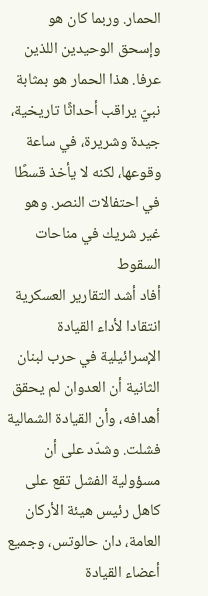الحمار. وربما كان هو وإسحق الوحيدين اللذين عرفا. هذا الحمار هو بمثابة نبيّ يراقب أحداثًا تاريخية، جيدة وشريرة، في ساعة وقوعها، لكنه لا يأخذ قسطًا في احتفالات النصر. وهو غير شريك في مناحات السقوط
أفاد أشد التقارير العسكرية انتقادا لأداء القيادة الإسرائيلية في حرب لبنان الثانية أن العدوان لم يحقق أهدافه، وأن القيادة الشمالية فشلت. وشدّد على أن مسؤولية الفشل تقع على كاهل رئيس هيئة الأركان العامة، دان حالوتس، وجميع أعضاء القيادة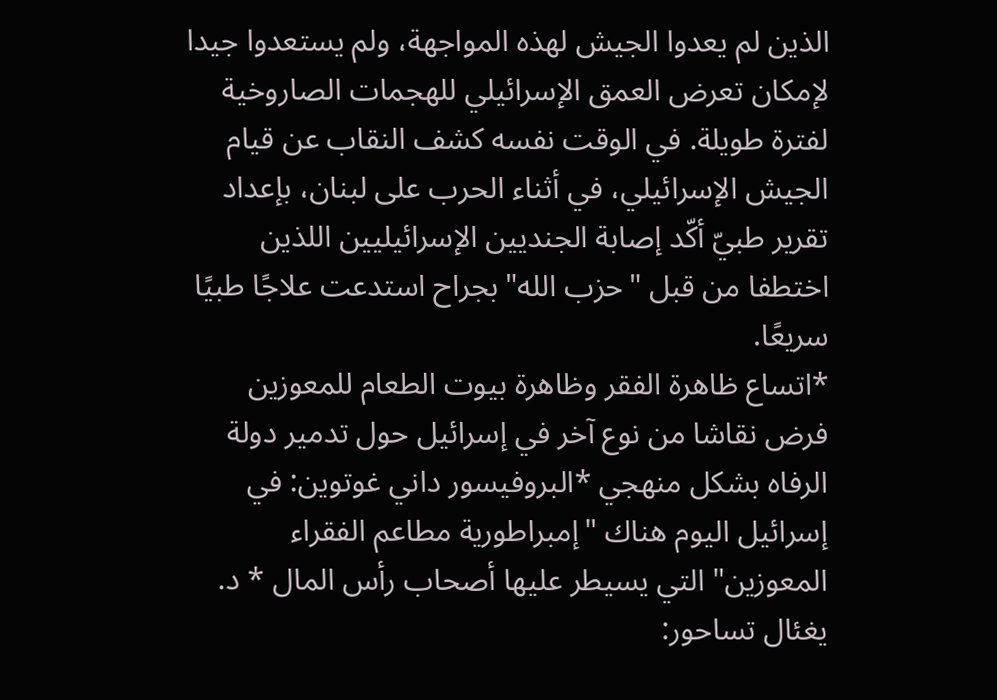الذين لم يعدوا الجيش لهذه المواجهة، ولم يستعدوا جيدا لإمكان تعرض العمق الإسرائيلي للهجمات الصاروخية لفترة طويلة. في الوقت نفسه كشف النقاب عن قيام الجيش الإسرائيلي، في أثناء الحرب على لبنان، بإعداد تقرير طبيّ أكّد إصابة الجنديين الإسرائيليين اللذين اختطفا من قبل "حزب الله" بجراح استدعت علاجًا طبيًا سريعًا.
*اتساع ظاهرة الفقر وظاهرة بيوت الطعام للمعوزين فرض نقاشا من نوع آخر في إسرائيل حول تدمير دولة الرفاه بشكل منهجي *البروفيسور داني غوتوين: في إسرائيل اليوم هناك "إمبراطورية مطاعم الفقراء المعوزين" التي يسيطر عليها أصحاب رأس المال * د. يغئال تساحور: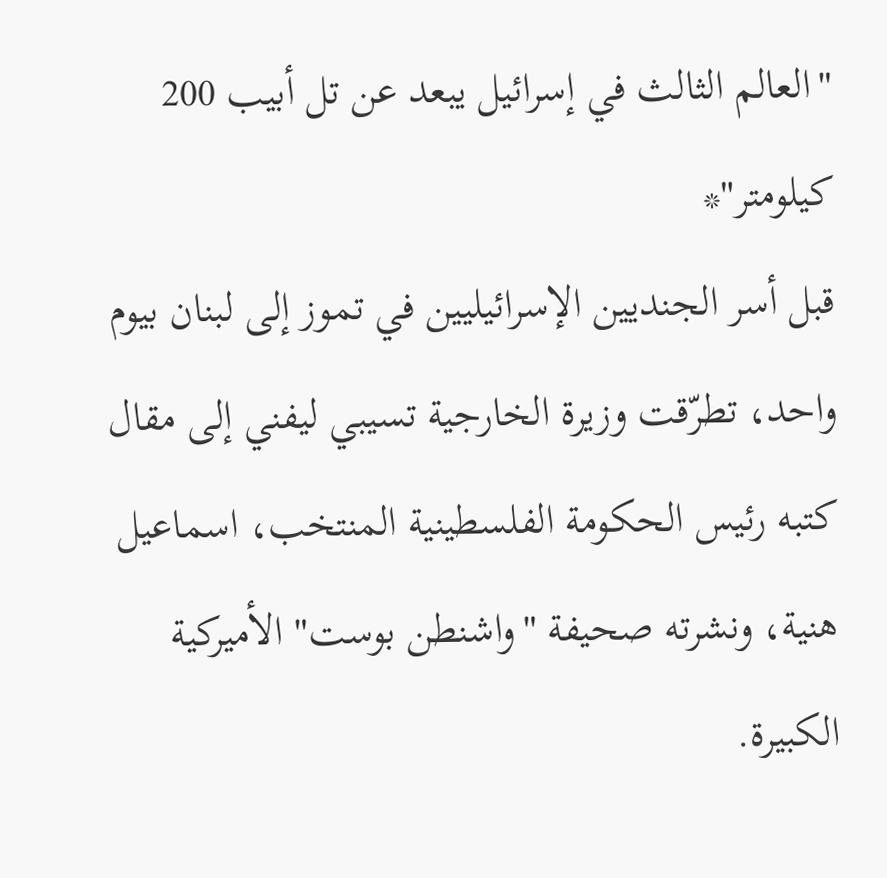"العالم الثالث في إسرائيل يبعد عن تل أبيب 200 كيلومتر"*
قبل أسر الجنديين الإسرائيليين في تموز إلى لبنان بيوم واحد، تطرّقت وزيرة الخارجية تسيبي ليفني إلى مقال كتبه رئيس الحكومة الفلسطينية المنتخب، اسماعيل هنية، ونشرته صحيفة "واشنطن بوست" الأميركية الكبيرة.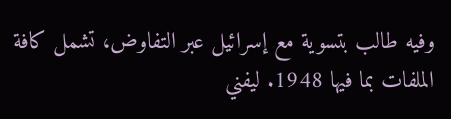وفيه طالب بتسوية مع إسرائيل عبر التفاوض، تشمل كافة الملفات بما فيها 1948. ليفني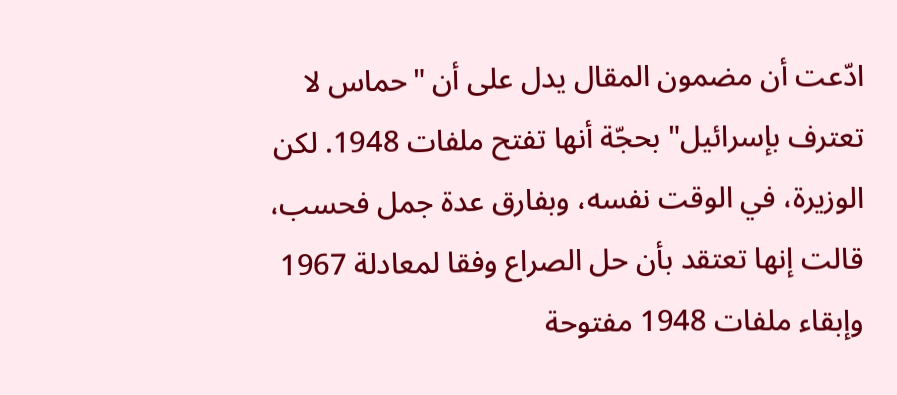ادّعت أن مضمون المقال يدل على أن "حماس لا تعترف بإسرائيل" بحجّة أنها تفتح ملفات 1948. لكن الوزيرة، في الوقت نفسه، وبفارق عدة جمل فحسب، قالت إنها تعتقد بأن حل الصراع وفقا لمعادلة 1967 وإبقاء ملفات 1948 مفتوحة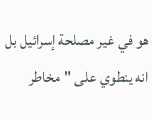هو في غير مصلحة إسرائيل بل انه ينطوي على "مخاطر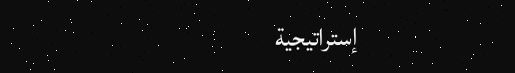إستراتيجية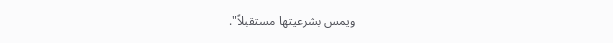ويمس بشرعيتها مستقبلاً".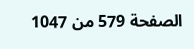الصفحة 579 من 1047